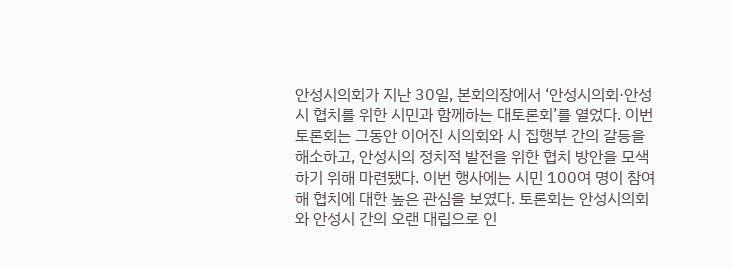안성시의회가 지난 30일, 본회의장에서 ‘안성시의회·안성시 협치를 위한 시민과 함께하는 대토론회’를 열었다. 이번 토론회는 그동안 이어진 시의회와 시 집행부 간의 갈등을 해소하고, 안성시의 정치적 발전을 위한 협치 방안을 모색하기 위해 마련됐다. 이번 행사에는 시민 100여 명이 참여해 협치에 대한 높은 관심을 보였다. 토론회는 안성시의회와 안성시 간의 오랜 대립으로 인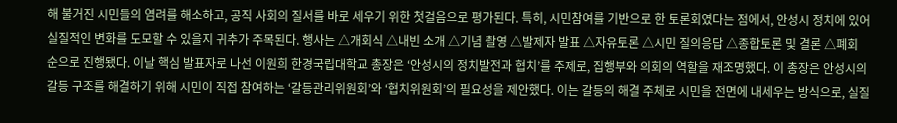해 불거진 시민들의 염려를 해소하고, 공직 사회의 질서를 바로 세우기 위한 첫걸음으로 평가된다. 특히, 시민참여를 기반으로 한 토론회였다는 점에서, 안성시 정치에 있어 실질적인 변화를 도모할 수 있을지 귀추가 주목된다. 행사는 △개회식 △내빈 소개 △기념 촬영 △발제자 발표 △자유토론 △시민 질의응답 △종합토론 및 결론 △폐회 순으로 진행됐다. 이날 핵심 발표자로 나선 이원희 한경국립대학교 총장은 ‘안성시의 정치발전과 협치’를 주제로, 집행부와 의회의 역할을 재조명했다. 이 총장은 안성시의 갈등 구조를 해결하기 위해 시민이 직접 참여하는 ‘갈등관리위원회’와 ‘협치위원회’의 필요성을 제안했다. 이는 갈등의 해결 주체로 시민을 전면에 내세우는 방식으로, 실질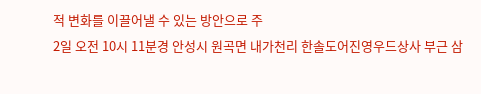적 변화를 이끌어낼 수 있는 방안으로 주
2일 오전 10시 11분경 안성시 원곡면 내가천리 한솔도어진영우드상사 부근 삼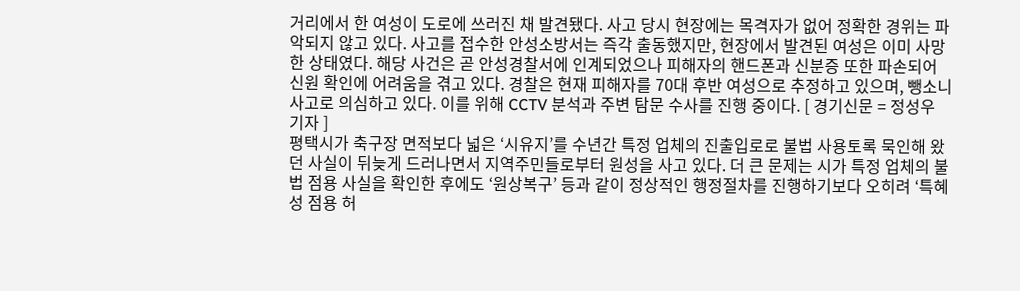거리에서 한 여성이 도로에 쓰러진 채 발견됐다. 사고 당시 현장에는 목격자가 없어 정확한 경위는 파악되지 않고 있다. 사고를 접수한 안성소방서는 즉각 출동했지만, 현장에서 발견된 여성은 이미 사망한 상태였다. 해당 사건은 곧 안성경찰서에 인계되었으나 피해자의 핸드폰과 신분증 또한 파손되어 신원 확인에 어려움을 겪고 있다. 경찰은 현재 피해자를 70대 후반 여성으로 추정하고 있으며, 뺑소니 사고로 의심하고 있다. 이를 위해 CCTV 분석과 주변 탐문 수사를 진행 중이다. [ 경기신문 = 정성우 기자 ]
평택시가 축구장 면적보다 넓은 ‘시유지’를 수년간 특정 업체의 진출입로로 불법 사용토록 묵인해 왔던 사실이 뒤늦게 드러나면서 지역주민들로부터 원성을 사고 있다. 더 큰 문제는 시가 특정 업체의 불법 점용 사실을 확인한 후에도 ‘원상복구’ 등과 같이 정상적인 행정절차를 진행하기보다 오히려 ‘특혜성 점용 허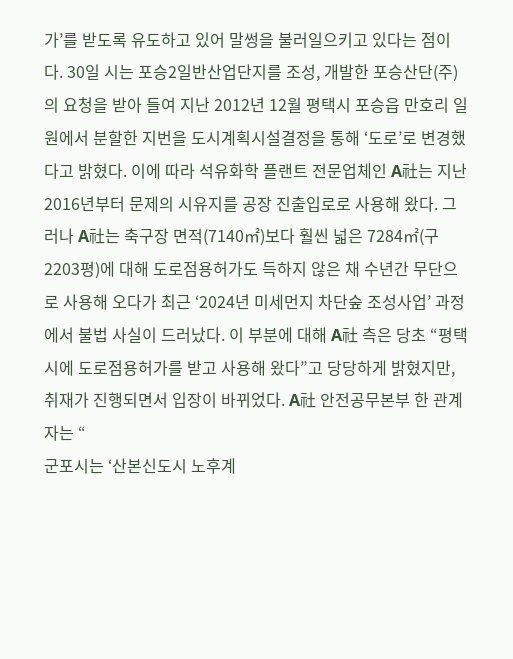가’를 받도록 유도하고 있어 말썽을 불러일으키고 있다는 점이다. 30일 시는 포승2일반산업단지를 조성, 개발한 포승산단(주)의 요청을 받아 들여 지난 2012년 12월 평택시 포승읍 만호리 일원에서 분할한 지번을 도시계획시설결정을 통해 ‘도로’로 변경했다고 밝혔다. 이에 따라 석유화학 플랜트 전문업체인 A社는 지난 2016년부터 문제의 시유지를 공장 진출입로로 사용해 왔다. 그러나 A社는 축구장 면적(7140㎡)보다 훨씬 넓은 7284㎡(구 2203평)에 대해 도로점용허가도 득하지 않은 채 수년간 무단으로 사용해 오다가 최근 ‘2024년 미세먼지 차단숲 조성사업’ 과정에서 불법 사실이 드러났다. 이 부분에 대해 A社 측은 당초 “평택시에 도로점용허가를 받고 사용해 왔다”고 당당하게 밝혔지만, 취재가 진행되면서 입장이 바뀌었다. A社 안전공무본부 한 관계자는 “
군포시는 ‘산본신도시 노후계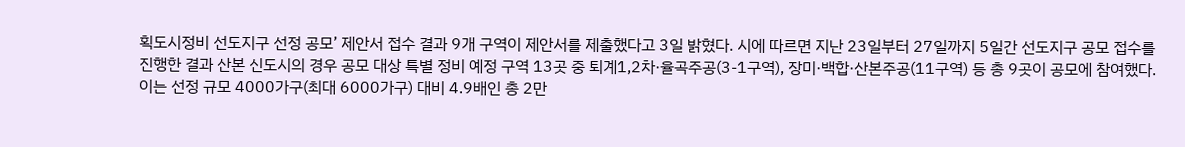획도시정비 선도지구 선정 공모’ 제안서 접수 결과 9개 구역이 제안서를 제출했다고 3일 밝혔다. 시에 따르면 지난 23일부터 27일까지 5일간 선도지구 공모 접수를 진행한 결과 산본 신도시의 경우 공모 대상 특별 정비 예정 구역 13곳 중 퇴계1,2차·율곡주공(3-1구역), 장미·백합·산본주공(11구역) 등 총 9곳이 공모에 참여했다. 이는 선정 규모 4000가구(최대 6000가구) 대비 4.9배인 총 2만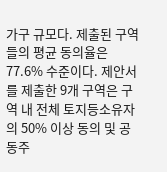가구 규모다. 제출된 구역들의 평균 동의율은 77.6% 수준이다. 제안서를 제출한 9개 구역은 구역 내 전체 토지등소유자의 50% 이상 동의 및 공동주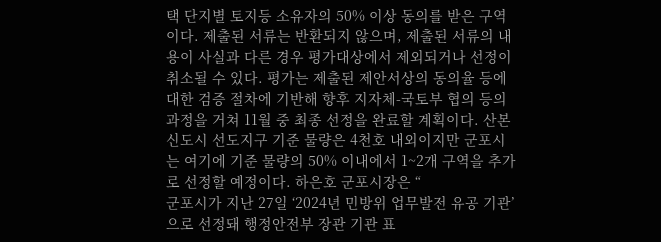택 단지별 토지등 소유자의 50% 이상 동의를 받은 구역이다. 제출된 서류는 반환되지 않으며, 제출된 서류의 내용이 사실과 다른 경우 평가대상에서 제외되거나 선정이 취소될 수 있다. 평가는 제출된 제안서상의 동의율 등에 대한 검증 절차에 기반해 향후 지자체-국토부 협의 등의 과정을 거쳐 11월 중 최종 선정을 완료할 계획이다. 산본신도시 선도지구 기준 물량은 4천호 내외이지만 군포시는 여기에 기준 물량의 50% 이내에서 1~2개 구역을 추가로 선정할 예정이다. 하은호 군포시장은 “
군포시가 지난 27일 ‘2024년 민방위 업무발전 유공 기관’으로 선정돼 행정안전부 장관 기관 표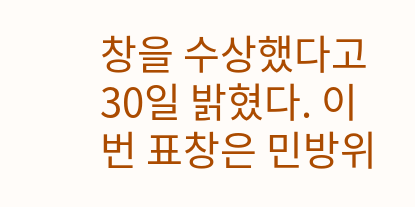창을 수상했다고 30일 밝혔다. 이번 표창은 민방위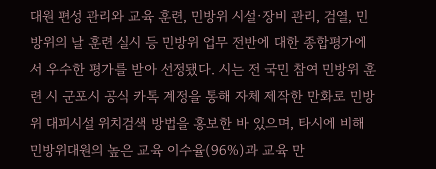대원 편성 관리와 교육 훈련, 민방위 시설·장비 관리, 검열, 민방위의 날 훈련 실시 등 민방위 업무 전반에 대한 종합평가에서 우수한 평가를 받아 선정됐다. 시는 전 국민 참여 민방위 훈련 시 군포시 공식 카톡 계정을 통해 자체 제작한 만화로 민방위 대피시설 위치검색 방법을 홍보한 바 있으며, 타시에 비해 민방위대원의 높은 교육 이수율(96%)과 교육 만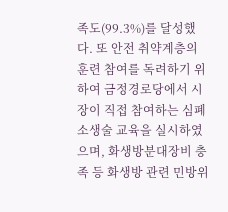족도(99.3%)를 달성했다. 또 안전 취약계층의 훈련 참여를 독려하기 위하여 금정경로당에서 시장이 직접 참여하는 심폐소생술 교육을 실시하였으며, 화생방분대장비 충족 등 화생방 관련 민방위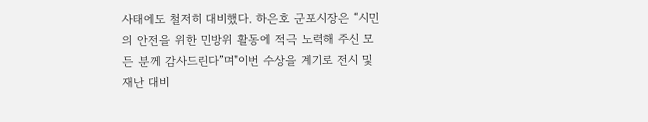사태에도 철저히 대비했다. 하은호 군포시장은 “시민의 안전을 위한 민방위 활동에 적극 노력해 주신 모든 분께 감사드린다”며"이번 수상을 계기로 전시 및 재난 대비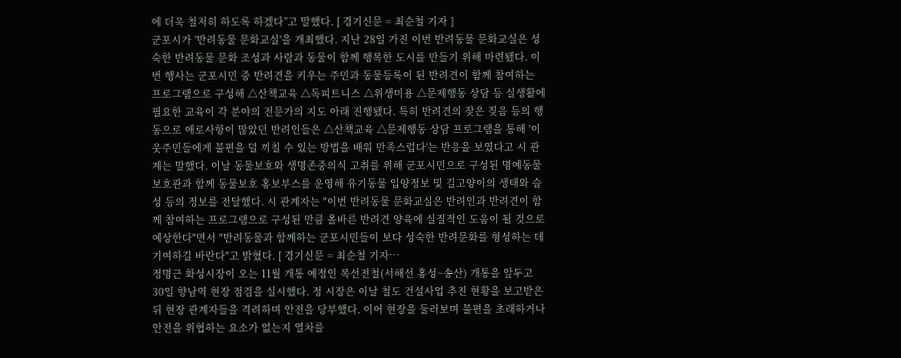에 더욱 철저히 하도록 하겠다”고 말했다. [ 경기신문 = 최순철 기자 ]
군포시가 '반려동물 문화교실'을 개최했다. 지난 28일 가진 이번 반려동물 문화교실은 성숙한 반려동물 문화 조성과 사람과 동물이 함께 행복한 도시를 만들기 위해 마련됐다. 이번 행사는 군포시민 중 반려견을 키우는 주민과 동물등록이 된 반려견이 함께 참여하는 프로그램으로 구성해 △산책교육 △독피트니스 △위생미용 △문제행동 상담 등 실생활에 필요한 교육이 각 분야의 전문가의 지도 아래 진행됐다. 특히 반려견의 잦은 짖음 등의 행동으로 애로사항이 많았던 반려인들은 △산책교육 △문제행동 상담 프로그램을 통해 '이웃주민들에게 불편을 덜 끼칠 수 있는 방법을 배워 만족스럽다'는 반응을 보였다고 시 관계는 말했다. 이날 동물보호와 생명존중의식 고취를 위해 군포시민으로 구성된 명예동물보호관과 함께 동물보호 홍보부스를 운영해 유기동물 입양정보 및 길고양이의 생태와 습성 등의 정보를 전달했다. 시 관계자는 "이번 반려동물 문화교실은 반려인과 반려견이 함께 참여하는 프로그램으로 구성된 만큼 올바른 반려견 양육에 실질적인 도움이 될 것으로 예상한다"면서 "반려동물과 함께하는 군포시민들이 보다 성숙한 반려문화를 형성하는 데 기여하길 바란다"고 밝혔다. [ 경기신문 = 최순철 기자…
정명근 화성시장이 오는 11월 개통 예정인 복선전철(서해선 홍성~송산) 개통을 앞두고 30일 향남역 현장 점검을 실시했다. 정 시장은 이날 철도 건설사업 추진 현황을 보고받은 뒤 현장 관계자들을 격려하며 안전을 당부했다. 이어 현장을 둘러보며 불편을 초래하거나 안전을 위협하는 요소가 없는지 열차를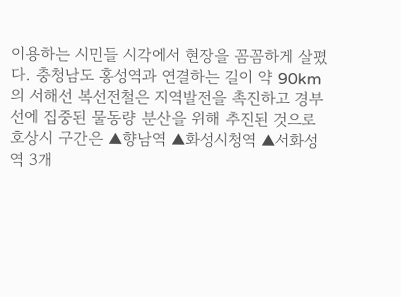이용하는 시민들 시각에서 현장을 꼼꼼하게 살폈다. 충청남도 홍성역과 연결하는 길이 약 90km의 서해선 복선전철은 지역발전을 촉진하고 경부선에 집중된 물동량 분산을 위해 추진된 것으로 호상시 구간은 ▲향남역 ▲화성시청역 ▲서화성역 3개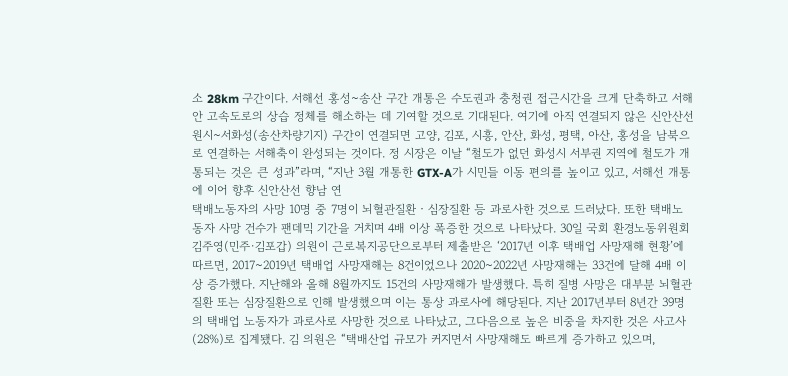소 28km 구간이다. 서해선 홍성~송산 구간 개통은 수도권과 충청권 접근시간을 크게 단축하고 서해안 고속도로의 상습 정체를 해소하는 데 기여할 것으로 기대된다. 여기에 아직 연결되지 않은 신안산선 원시~서화성(송산차량기지) 구간이 연결되면 고양, 김포, 시흥, 안산, 화성, 평택, 아산, 홍성을 남북으로 연결하는 서해축이 완성되는 것이다. 정 시장은 이날 “철도가 없던 화성시 서부권 지역에 철도가 개통되는 것은 큰 성과”라며, “지난 3월 개통한 GTX-A가 시민들 이동 편의를 높이고 있고, 서해선 개통에 이어 향후 신안산선 향남 연
택배노동자의 사망 10명 중 7명이 뇌혈관질환‧심장질환 등 과로사한 것으로 드러났다. 또한 택배노동자 사망 건수가 팬데믹 기간을 거치며 4배 이상 폭증한 것으로 나타났다. 30일 국회 환경노동위원회 김주영(민주·김포갑) 의원이 근로복지공단으로부터 제출받은 ‘2017년 이후 택배업 사망재해 현황’에 따르면, 2017~2019년 택배업 사망재해는 8건이었으나 2020~2022년 사망재해는 33건에 달해 4배 이상 증가했다. 지난해와 올해 8월까지도 15건의 사망재해가 발생했다. 특히 질병 사망은 대부분 뇌혈관질환 또는 심장질환으로 인해 발생했으며 이는 통상 과로사에 해당된다. 지난 2017년부터 8년간 39명의 택배업 노동자가 과로사로 사망한 것으로 나타났고, 그다음으로 높은 비중을 차지한 것은 사고사(28%)로 집계됐다. 김 의원은 “택배산업 규모가 커지면서 사망재해도 빠르게 증가하고 있으며,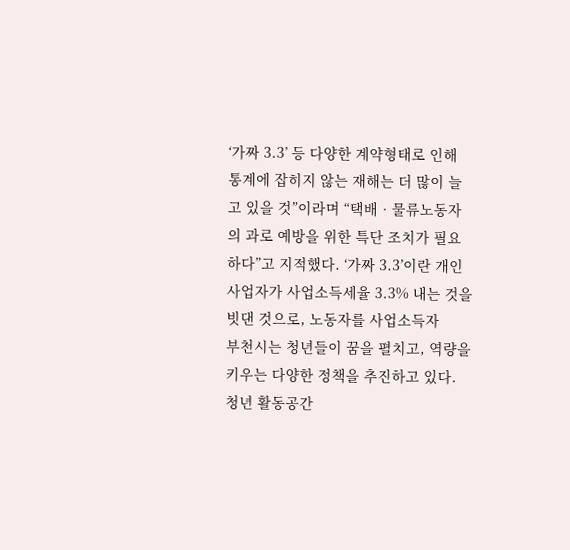‘가짜 3.3’ 등 다양한 계약형태로 인해 통계에 잡히지 않는 재해는 더 많이 늘고 있을 것”이라며 “택배‧물류노동자의 과로 예방을 위한 특단 조치가 필요하다”고 지적했다. ‘가짜 3.3’이란 개인사업자가 사업소득세율 3.3% 내는 것을 빗댄 것으로, 노동자를 사업소득자
부천시는 청년들이 꿈을 펼치고, 역량을 키우는 다양한 정책을 추진하고 있다. 청년 활동공간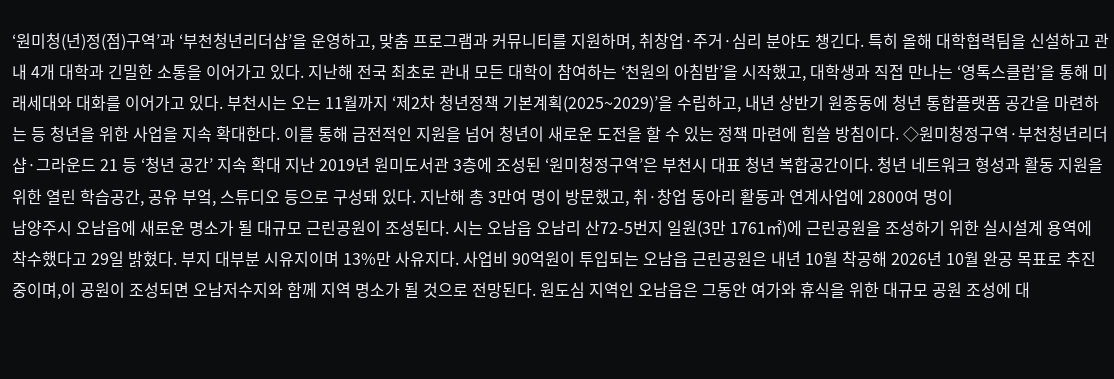‘원미청(년)정(점)구역’과 ‘부천청년리더샵’을 운영하고, 맞춤 프로그램과 커뮤니티를 지원하며, 취창업·주거·심리 분야도 챙긴다. 특히 올해 대학협력팀을 신설하고 관내 4개 대학과 긴밀한 소통을 이어가고 있다. 지난해 전국 최초로 관내 모든 대학이 참여하는 ‘천원의 아침밥’을 시작했고, 대학생과 직접 만나는 ‘영톡스클럽’을 통해 미래세대와 대화를 이어가고 있다. 부천시는 오는 11월까지 ‘제2차 청년정책 기본계획(2025~2029)’을 수립하고, 내년 상반기 원종동에 청년 통합플랫폼 공간을 마련하는 등 청년을 위한 사업을 지속 확대한다. 이를 통해 금전적인 지원을 넘어 청년이 새로운 도전을 할 수 있는 정책 마련에 힘쓸 방침이다. ◇원미청정구역·부천청년리더샵·그라운드 21 등 ‘청년 공간’ 지속 확대 지난 2019년 원미도서관 3층에 조성된 ‘원미청정구역’은 부천시 대표 청년 복합공간이다. 청년 네트워크 형성과 활동 지원을 위한 열린 학습공간, 공유 부엌, 스튜디오 등으로 구성돼 있다. 지난해 총 3만여 명이 방문했고, 취·창업 동아리 활동과 연계사업에 2800여 명이
남양주시 오남읍에 새로운 명소가 될 대규모 근린공원이 조성된다. 시는 오남읍 오남리 산72-5번지 일원(3만 1761㎡)에 근린공원을 조성하기 위한 실시설계 용역에 착수했다고 29일 밝혔다. 부지 대부분 시유지이며 13%만 사유지다. 사업비 90억원이 투입되는 오남읍 근린공원은 내년 10월 착공해 2026년 10월 완공 목표로 추진중이며,이 공원이 조성되면 오남저수지와 함께 지역 명소가 될 것으로 전망된다. 원도심 지역인 오남읍은 그동안 여가와 휴식을 위한 대규모 공원 조성에 대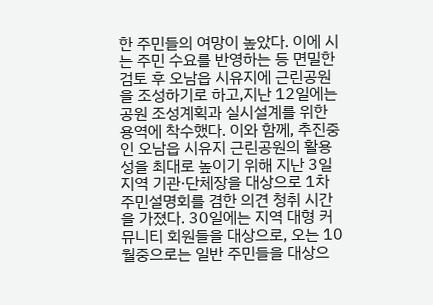한 주민들의 여망이 높았다. 이에 시는 주민 수요를 반영하는 등 면밀한 검토 후 오남읍 시유지에 근린공원을 조성하기로 하고,지난 12일에는 공원 조성계획과 실시설계를 위한 용역에 착수했다. 이와 함께, 추진중인 오남읍 시유지 근린공원의 활용성을 최대로 높이기 위해 지난 3일 지역 기관·단체장을 대상으로 1차 주민설명회를 겸한 의견 청취 시간을 가졌다. 30일에는 지역 대형 커뮤니티 회원들을 대상으로, 오는 10월중으로는 일반 주민들을 대상으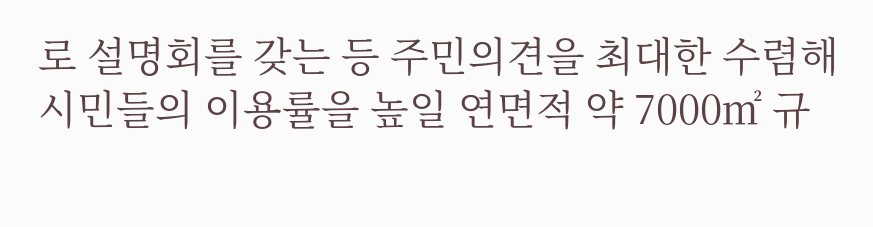로 설명회를 갖는 등 주민의견을 최대한 수렴해 시민들의 이용률을 높일 연면적 약 7000㎡ 규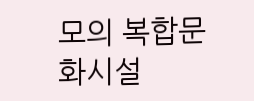모의 복합문화시설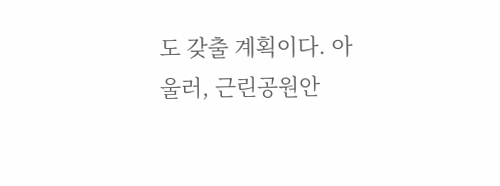도 갖출 계획이다. 아울러, 근린공원안